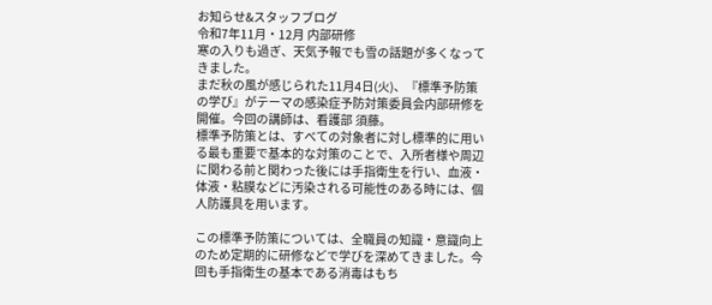お知らせ&スタッフブログ
令和7年11月・12月 内部研修
寒の入りも過ぎ、天気予報でも雪の話題が多くなってきました。
まだ秋の風が感じられた11月4日(火)、『標準予防策の学び』がテーマの感染症予防対策委員会内部研修を開催。今回の講師は、看護部 須藤。
標準予防策とは、すべての対象者に対し標準的に用いる最も重要で基本的な対策のことで、入所者様や周辺に関わる前と関わった後には手指衛生を行い、血液・体液・粘膜などに汚染される可能性のある時には、個人防護具を用います。

この標準予防策については、全職員の知識・意識向上のため定期的に研修などで学びを深めてきました。今回も手指衛生の基本である消毒はもち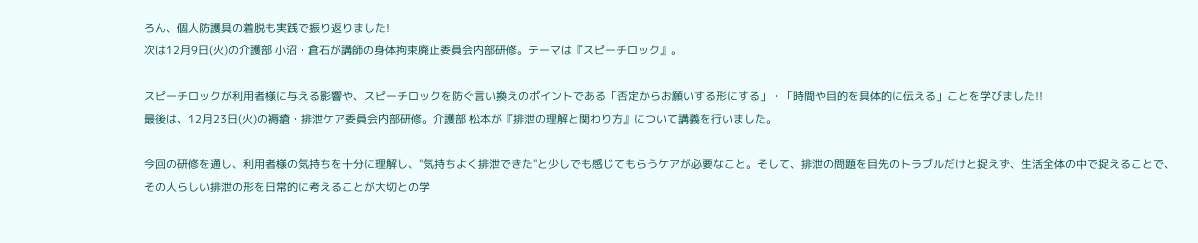ろん、個人防護具の着脱も実践で振り返りました!
次は12月9日(火)の介護部 小沼・倉石が講師の身体拘束廃止委員会内部研修。テーマは『スピーチロック』。

スピーチロックが利用者様に与える影響や、スピーチロックを防ぐ言い換えのポイントである「否定からお願いする形にする」・「時間や目的を具体的に伝える」ことを学びました!!
最後は、12月23日(火)の褥瘡・排泄ケア委員会内部研修。介護部 松本が『排泄の理解と関わり方』について講義を行いました。

今回の研修を通し、利用者様の気持ちを十分に理解し、"気持ちよく排泄できた"と少しでも感じてもらうケアが必要なこと。そして、排泄の問題を目先のトラブルだけと捉えず、生活全体の中で捉えることで、その人らしい排泄の形を日常的に考えることが大切との学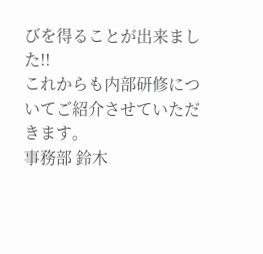びを得ることが出来ました!!
これからも内部研修についてご紹介させていただきます。
事務部 鈴木